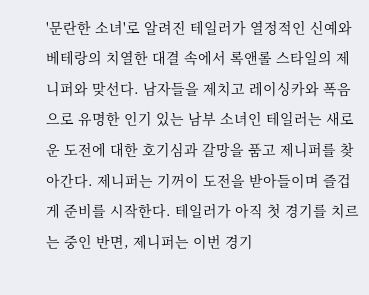'문란한 소녀'로 알려진 테일러가 열정적인 신예와 베테랑의 치열한 대결 속에서 록앤롤 스타일의 제니퍼와 맞선다. 남자들을 제치고 레이싱카와 폭음으로 유명한 인기 있는 남부 소녀인 테일러는 새로운 도전에 대한 호기심과 갈망을 품고 제니퍼를 찾아간다. 제니퍼는 기꺼이 도전을 받아들이며 즐겁게 준비를 시작한다. 테일러가 아직 첫 경기를 치르는 중인 반면, 제니퍼는 이번 경기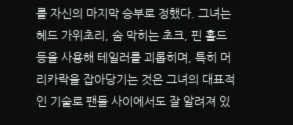를 자신의 마지막 승부로 정했다. 그녀는 헤드 가위초리, 숨 막히는 초크, 핀 홀드 등을 사용해 테일러를 괴롭히며, 특히 머리카락을 잡아당기는 것은 그녀의 대표적인 기술로 팬들 사이에서도 잘 알려져 있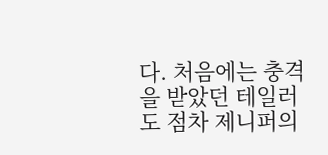다. 처음에는 충격을 받았던 테일러도 점차 제니퍼의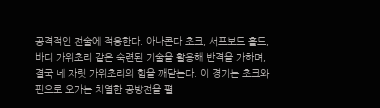공격적인 전술에 적응한다. 아나콘다 초크, 서프보드 홀드, 바디 가위초리 같은 숙련된 기술을 활용해 반격을 가하며, 결국 네 자릿 가위초리의 힘을 깨닫는다. 이 경기는 초크와 핀으로 오가는 치열한 공방전을 펼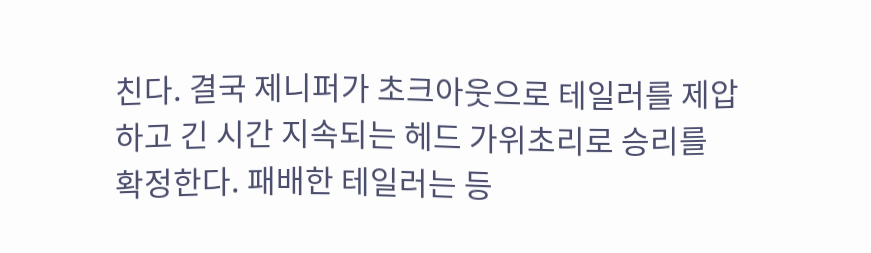친다. 결국 제니퍼가 초크아웃으로 테일러를 제압하고 긴 시간 지속되는 헤드 가위초리로 승리를 확정한다. 패배한 테일러는 등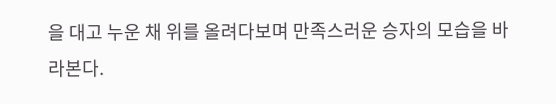을 대고 누운 채 위를 올려다보며 만족스러운 승자의 모습을 바라본다.